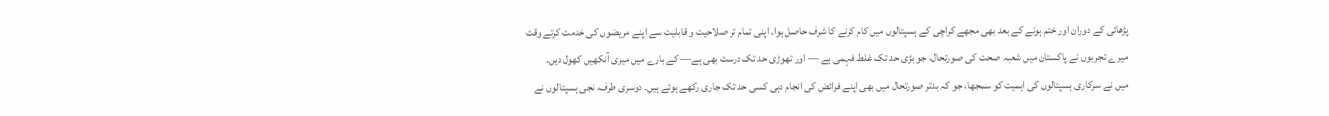پڑھائی کے دوران اور ختم ہونے کے بعد بھی مجھے کراچی کے ہسپتالوں میں کام کرنے کا شرف حاصل ہوا۔ اپنی تمام تر صلاحیت و قابلیت سے اپنے مریضوں کی خدمت کرتے وقت میرے تجربوں نے پاکستان میں شعبہ صحت کی صورتحال، جو بڑی حد تک غلط فہمی ہے — اور تھوڑی حد تک درست بھی ہے— کے بارے میں میری آنکھیں کھول دیں۔
میں نے سرکاری ہسپتالوں کی اہمیت کو سمجھا، جو کہ بدتر صورتحال میں بھی اپنے فرائض کی انجام دہی کسی حد تک جاری رکھے ہوئے ہیں۔ دوسری طرف، نجی ہسپتالوں نے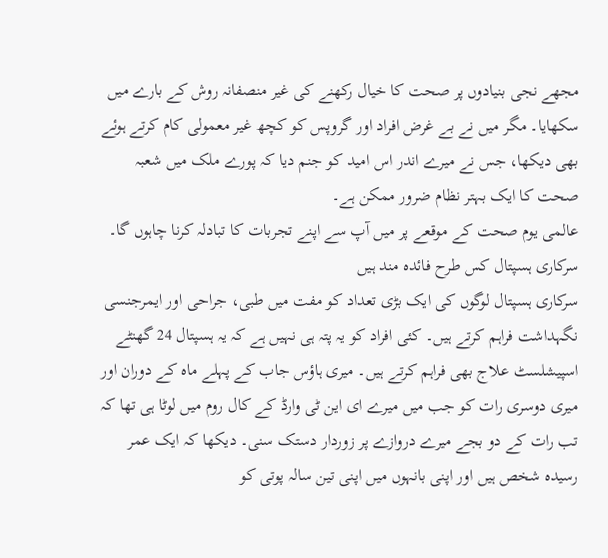مجھے نجی بنیادوں پر صحت کا خیال رکھنے کی غیر منصفانہ روش کے بارے میں سکھایا۔ مگر میں نے بے غرض افراد اور گروپس کو کچھ غیر معمولی کام کرتے ہوئے بھی دیکھا، جس نے میرے اندر اس امید کو جنم دیا کہ پورے ملک میں شعبہ صحت کا ایک بہتر نظام ضرور ممکن ہے۔
عالمی یوم صحت کے موقعے پر میں آپ سے اپنے تجربات کا تبادلہ کرنا چاہوں گا۔
سرکاری ہسپتال کس طرح فائدہ مند ہیں
سرکاری ہسپتال لوگوں کی ایک بڑی تعداد کو مفت میں طبی، جراحی اور ایمرجنسی نگہداشت فراہم کرتے ہیں۔ کئی افراد کو یہ پتہ ہی نہیں ہے کہ یہ ہسپتال 24 گھنٹے اسپیشلسٹ علاج بھی فراہم کرتے ہیں۔ میری ہاؤس جاب کے پہلے ماہ کے دوران اور میری دوسری رات کو جب میں میرے ای این ٹی وارڈ کے کال روم میں لوٹا ہی تھا کہ تب رات کے دو بجے میرے دروازے پر زوردار دستک سنی۔ دیکھا کہ ایک عمر رسیدہ شخص ہیں اور اپنی بانہوں میں اپنی تین سالہ پوتی کو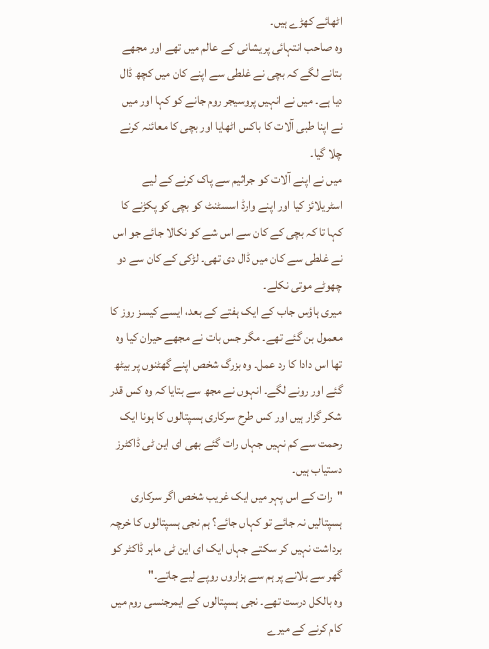اٹھائے کھڑے ہیں۔
وہ صاحب انتہائی پریشانی کے عالم میں تھے اور مجھے بتانے لگے کہ بچی نے غلطی سے اپنے کان میں کچھ ڈال دیا ہے۔ میں نے انہیں پروسیجر روم جانے کو کہا اور میں نے اپنا طبی آلات کا باکس اٹھایا اور بچی کا معائنہ کرنے چلا گیا۔
میں نے اپنے آلات کو جراثیم سے پاک کرنے کے لیے اسٹریلائز کیا اور اپنے وارڈ اسسٹنٹ کو بچی کو پکڑنے کا کہا تا کہ بچی کے کان سے اس شے کو نکالا جائے جو اس نے غلطی سے کان میں ڈال دی تھی۔ لڑکی کے کان سے دو چھوٹے موتی نکلے۔
میری ہاؤس جاب کے ایک ہفتے کے بعد، ایسے کیسز روز کا معمول بن گئے تھے۔ مگر جس بات نے مجھے حیران کیا وہ تھا اس دادا کا رد عمل۔ وہ بزرگ شخص اپنے گھٹنوں پر بیٹھ گئے اور رونے لگے۔ انہوں نے مجھ سے بتایا کہ وہ کس قدر شکر گزار ہیں اور کس طرح سرکاری ہسپتالوں کا ہونا ایک رحمت سے کم نہیں جہاں رات گئے بھی ای این ٹی ڈاکٹرز دستیاب ہیں۔
"رات کے اس پہر میں ایک غریب شخص اگر سرکاری ہسپتالیں نہ جائے تو کہاں جائے؟ ہم نجی ہسپتالوں کا خرچہ برداشت نہیں کر سکتے جہاں ایک ای این ٹی ماہر ڈاکٹر کو گھر سے بلانے پر ہم سے ہزاروں روپے لیے جاتے۔"
وہ بالکل درست تھے۔ نجی ہسپتالوں کے ایمرجنسی روم میں کام کرنے کے میرے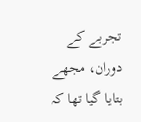تجربے کے دوران، مجھے بتایا گیا تھا کہ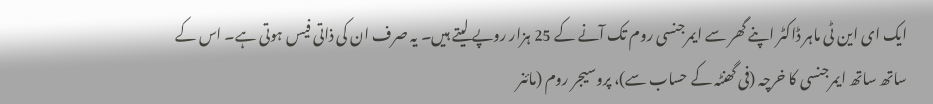ایک ای این ٹی ماہر ڈاکٹر اپنے گھر سے ایمرجنسی روم تک آنے کے 25 ہزار روپے لیتے ہیں۔ یہ صرف ان کی ذاتی فیس ہوتی ہے۔ اس کے ساتھ ساتھ ایمرجنسی کا خرچہ (فی گھنٹہ کے حساب سے)، پروسیجر روم (مائنر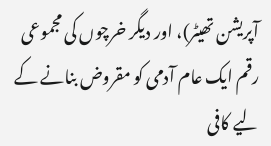آپریشن تھیٹر)، اور دیگر خرچوں کی مجموعی رقم ایک عام آدمی کو مقروض بنانے کے لیے کافی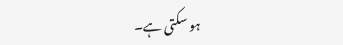ہو سکتی ہے۔